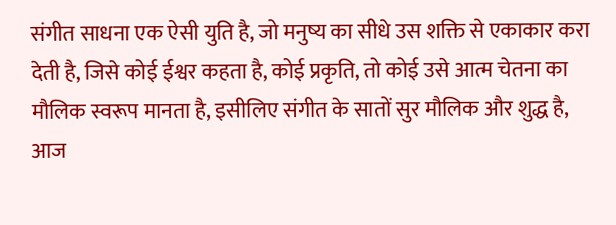संगीत साधना एक ऐसी युति है, जो मनुष्य का सीधे उस शक्ति से एकाकार करा देती है, जिसे कोई ईश्वर कहता है, कोई प्रकृति, तो कोई उसे आत्म चेतना का मौलिक स्वरूप मानता है, इसीलिए संगीत के सातों सुर मौलिक और शुद्ध है, आज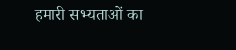हमारी सभ्यताओं का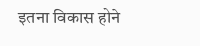इतना विकास होने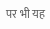पर भी यह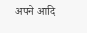अपने आदि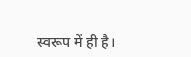स्वरूप में ही है।